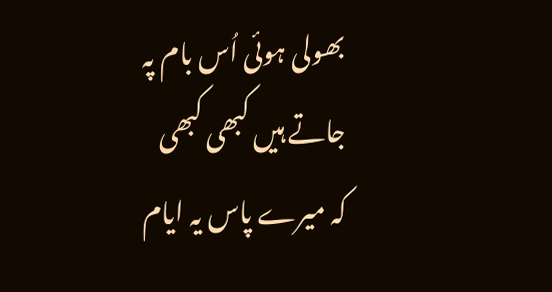بھولی ہوئی اُس بام پہ جاتے ہیں کبھی کبھی
کہ میرے پاس یہ ایام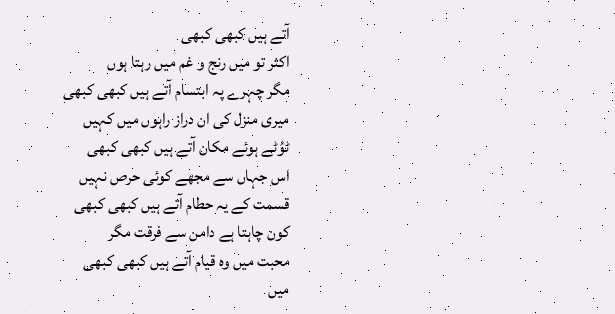آتے ہیں کبھی کبھی
اکثر تو میں رنج و غم میں رہتا ہوں
مگر چہرے پہ ابتسام آتے ہیں کبھی کبھی
میری منزل کی ان دراز راہوں میں کہیں
ٹوُٹے ہوئے مکان آتے ہیں کبھی کبھی
اس جہاں سے مجھے کوئی حرص نہیں
قسمت کے یہ حطام آتے ہیں کبھی کبھی
کون چاہتا ہے دامن سے فرقت مگر
محبت میں وہ قیام آتے ہیں کبھی کبھی
میں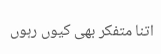اتنا متفکر بھی کیوں رہوں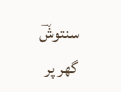سنتوشؔ
گھر پر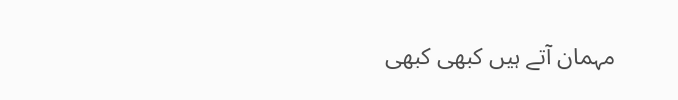مہمان آتے ہیں کبھی کبھی